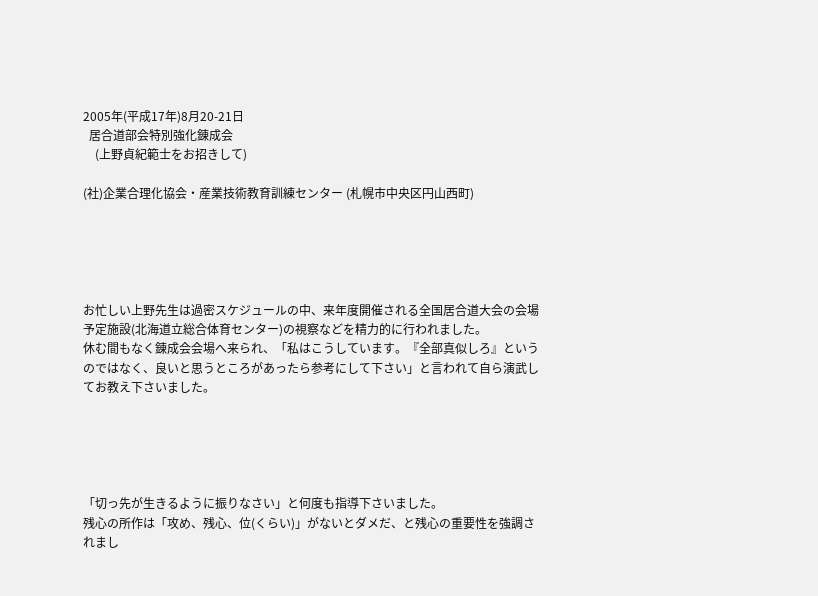2005年(平成17年)8月20-21日
  居合道部会特別強化錬成会
    (上野貞紀範士をお招きして)

(社)企業合理化協会・産業技術教育訓練センター (札幌市中央区円山西町)





お忙しい上野先生は過密スケジュールの中、来年度開催される全国居合道大会の会場予定施設(北海道立総合体育センター)の視察などを精力的に行われました。
休む間もなく錬成会会場へ来られ、「私はこうしています。『全部真似しろ』というのではなく、良いと思うところがあったら参考にして下さい」と言われて自ら演武してお教え下さいました。





「切っ先が生きるように振りなさい」と何度も指導下さいました。
残心の所作は「攻め、残心、位(くらい)」がないとダメだ、と残心の重要性を強調されまし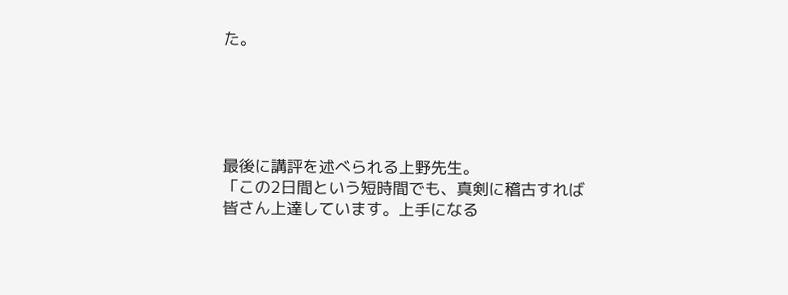た。





最後に講評を述べられる上野先生。
「この2日間という短時間でも、真剣に稽古すれば皆さん上達しています。上手になる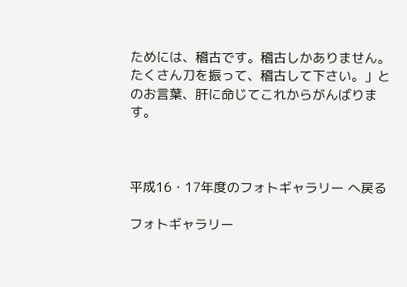ためには、稽古です。稽古しかありません。たくさん刀を振って、稽古して下さい。」とのお言葉、肝に命じてこれからがんばります。



平成16・17年度のフォトギャラリー へ戻る

フォトギャラリー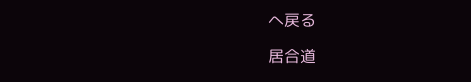へ戻る

居合道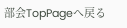部会TopPageへ戻る